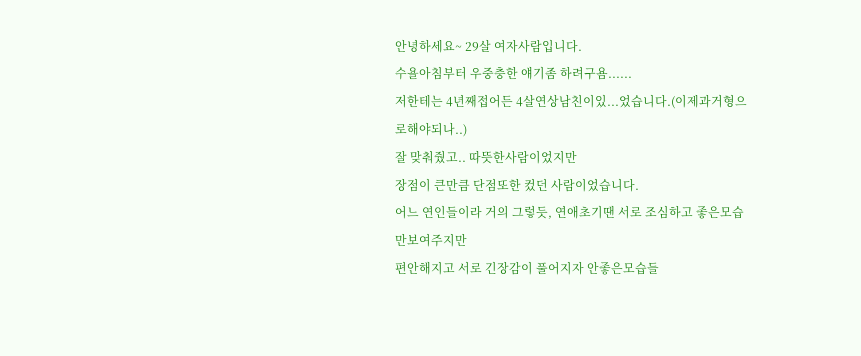안녕하세요~ 29살 여자사람입니다.
수욜아침부터 우중충한 얘기좀 하려구욤......
저한테는 4년째접어든 4살연상남친이있...었습니다.(이제과거형으로해야되나..)
잘 맞춰줬고.. 따뜻한사람이었지만
장점이 큰만큼 단점또한 컸던 사람이었습니다.
어느 연인들이라 거의 그렇듯, 연애초기땐 서로 조심하고 좋은모습만보여주지만
편안해지고 서로 긴장감이 풀어지자 안좋은모습들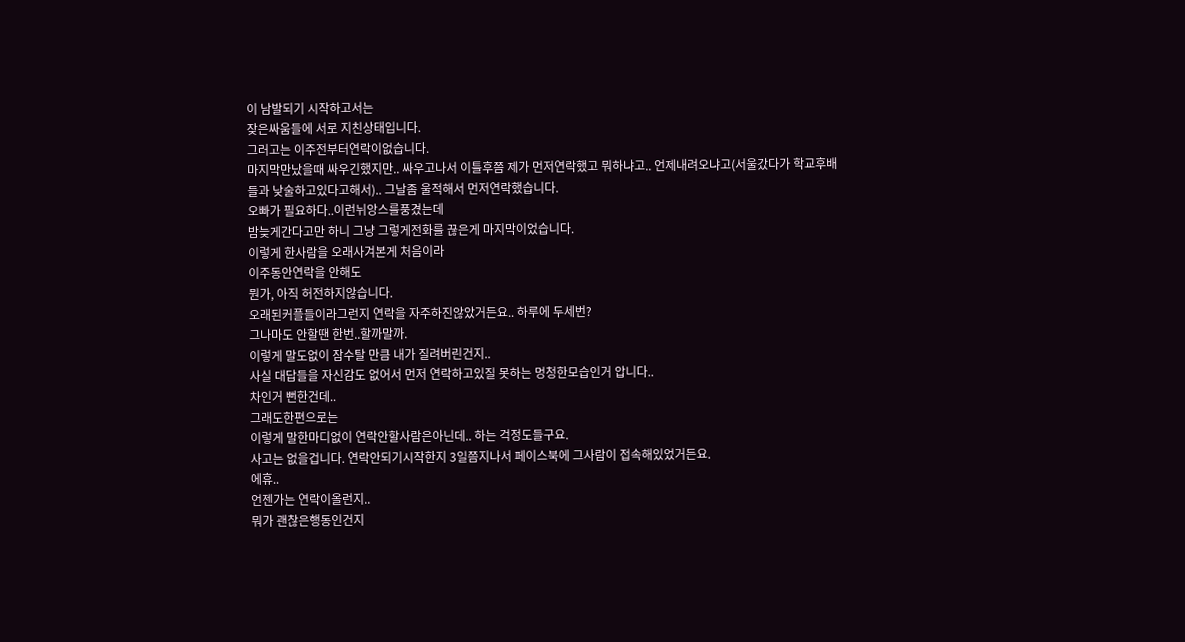이 남발되기 시작하고서는
잦은싸움들에 서로 지친상태입니다.
그러고는 이주전부터연락이없습니다.
마지막만났을때 싸우긴했지만.. 싸우고나서 이틀후쯤 제가 먼저연락했고 뭐하냐고.. 언제내려오냐고(서울갔다가 학교후배들과 낮술하고있다고해서).. 그날좀 울적해서 먼저연락했습니다.
오빠가 필요하다..이런뉘앙스를풍겼는데
밤늦게간다고만 하니 그냥 그렇게전화를 끊은게 마지막이었습니다.
이렇게 한사람을 오래사겨본게 처음이라
이주동안연락을 안해도
뭔가, 아직 허전하지않습니다.
오래된커플들이라그런지 연락을 자주하진않았거든요.. 하루에 두세번?
그나마도 안할땐 한번..할까말까.
이렇게 말도없이 잠수탈 만큼 내가 질려버린건지..
사실 대답들을 자신감도 없어서 먼저 연락하고있질 못하는 멍청한모습인거 압니다..
차인거 뻔한건데..
그래도한편으로는
이렇게 말한마디없이 연락안할사람은아닌데.. 하는 걱정도들구요.
사고는 없을겁니다. 연락안되기시작한지 3일쯤지나서 페이스북에 그사람이 접속해있었거든요.
에휴..
언젠가는 연락이올런지..
뭐가 괜찮은행동인건지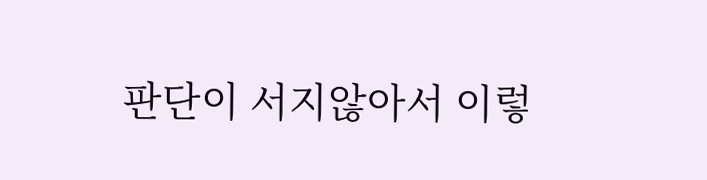판단이 서지않아서 이렇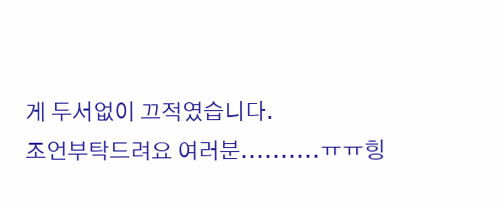게 두서없이 끄적였습니다.
조언부탁드려요 여러분..........ㅠㅠ힝